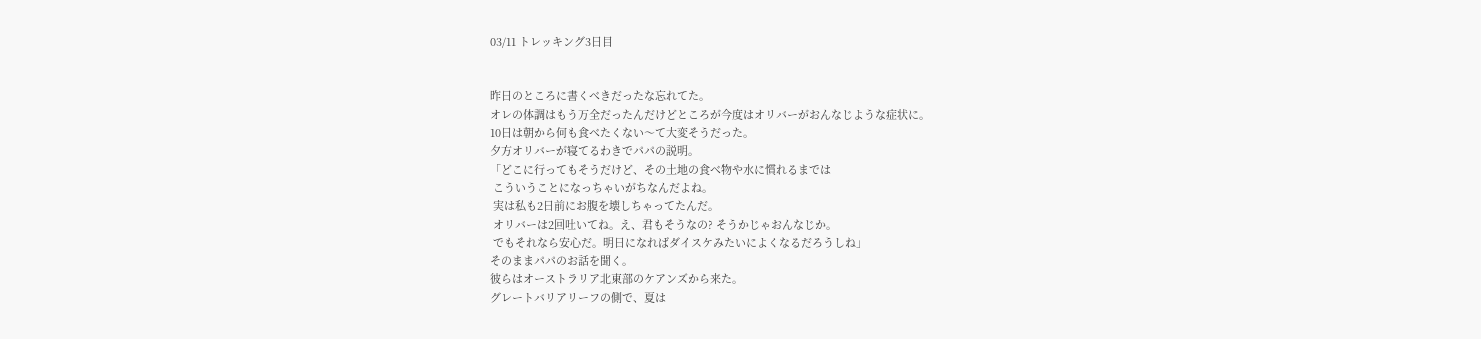03/11 トレッキング3日目


昨日のところに書くべきだったな忘れてた。
オレの体調はもう万全だったんだけどところが今度はオリバーがおんなじような症状に。
10日は朝から何も食べたくない〜て大変そうだった。
夕方オリバーが寝てるわきでパパの説明。
「どこに行ってもそうだけど、その土地の食べ物や水に慣れるまでは
 こういうことになっちゃいがちなんだよね。
 実は私も2日前にお腹を壊しちゃってたんだ。
 オリバーは2回吐いてね。え、君もそうなの? そうかじゃおんなじか。
 でもそれなら安心だ。明日になればダイスケみたいによくなるだろうしね」
そのままパパのお話を聞く。
彼らはオーストラリア北東部のケアンズから来た。
グレートバリアリーフの側で、夏は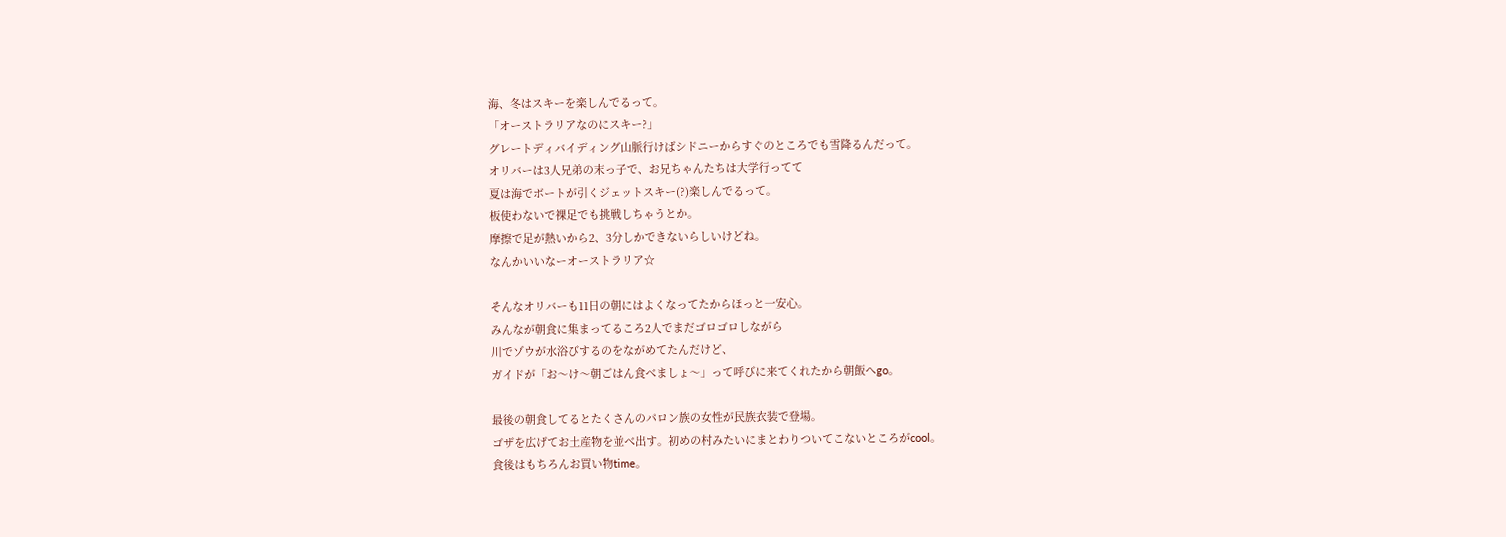海、冬はスキーを楽しんでるって。
「オーストラリアなのにスキー?」
グレートディバイディング山脈行けばシドニーからすぐのところでも雪降るんだって。
オリバーは3人兄弟の末っ子で、お兄ちゃんたちは大学行ってて
夏は海でボートが引くジェットスキー(?)楽しんでるって。
板使わないで裸足でも挑戦しちゃうとか。
摩擦で足が熱いから2、3分しかできないらしいけどね。
なんかいいなーオーストラリア☆

そんなオリバーも11日の朝にはよくなってたからほっと一安心。
みんなが朝食に集まってるころ2人でまだゴロゴロしながら
川でゾウが水浴びするのをながめてたんだけど、
ガイドが「お〜け〜朝ごはん食べましょ〜」って呼びに来てくれたから朝飯へgo。

最後の朝食してるとたくさんのパロン族の女性が民族衣装で登場。
ゴザを広げてお土産物を並べ出す。初めの村みたいにまとわりついてこないところがcool。
食後はもちろんお買い物time。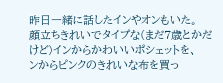昨日一緒に話したインやオンもいた。
顔立ちきれいでタイプな(まだ7歳とかだけど)インからかわいいポシェットを、
ンからピンクのきれいな布を買っ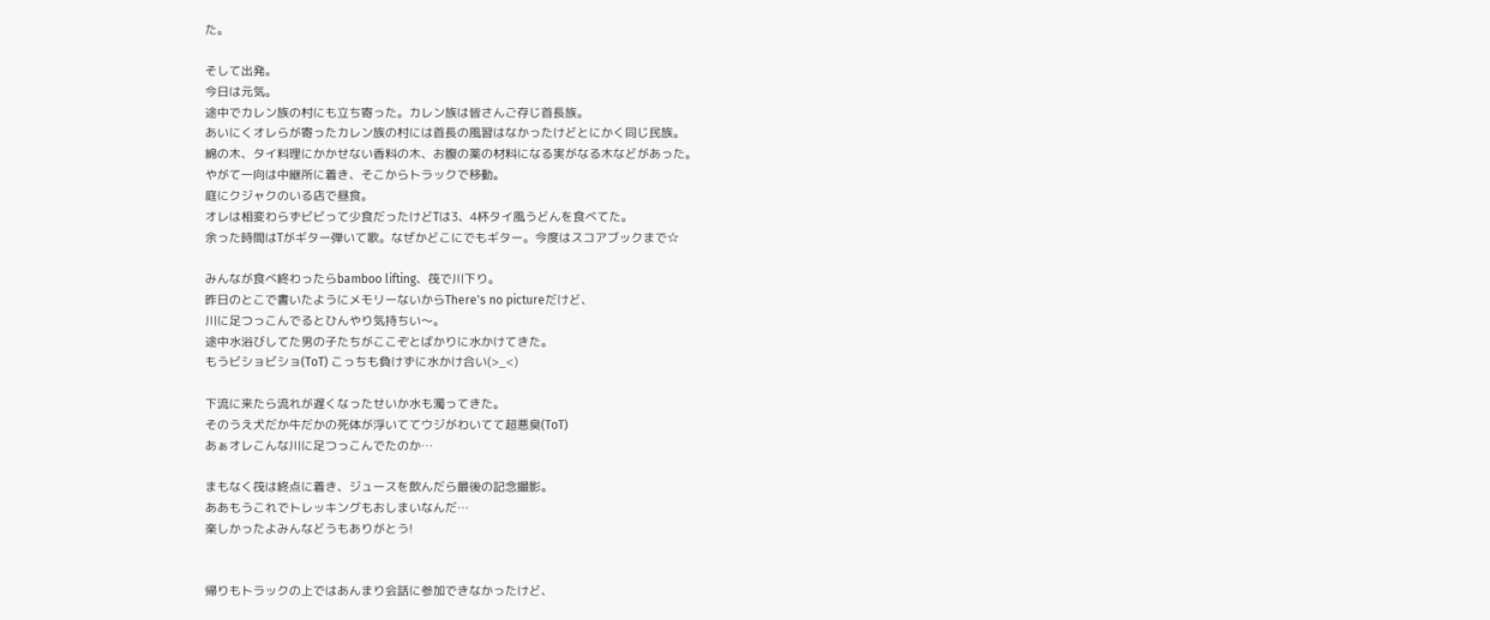た。

そして出発。
今日は元気。
途中でカレン族の村にも立ち寄った。カレン族は皆さんご存じ首長族。
あいにくオレらが寄ったカレン族の村には首長の風習はなかったけどとにかく同じ民族。
綿の木、タイ料理にかかせない香料の木、お腹の薬の材料になる実がなる木などがあった。
やがて一向は中継所に着き、そこからトラックで移動。
庭にクジャクのいる店で昼食。
オレは相変わらずビビって少食だったけどTは3、4杯タイ風うどんを食べてた。
余った時間はTがギター弾いて歌。なぜかどこにでもギター。今度はスコアブックまで☆

みんなが食べ終わったらbamboo lifting、筏で川下り。
昨日のとこで書いたようにメモリーないからThere's no pictureだけど、
川に足つっこんでるとひんやり気持ちい〜。
途中水浴びしてた男の子たちがここぞとばかりに水かけてきた。
もうビショビショ(ToT) こっちも負けずに水かけ合い(>_<)

下流に来たら流れが遅くなったせいか水も濁ってきた。
そのうえ犬だか牛だかの死体が浮いててウジがわいてて超悪臭(ToT)
あぁオレこんな川に足つっこんでたのか…

まもなく筏は終点に着き、ジュースを飲んだら最後の記念撮影。
ああもうこれでトレッキングもおしまいなんだ…
楽しかったよみんなどうもありがとう!


帰りもトラックの上ではあんまり会話に参加できなかったけど、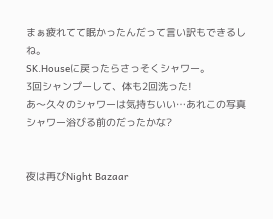まぁ疲れてて眠かったんだって言い訳もできるしね。
SK.Houseに戻ったらさっそくシャワー。
3回シャンプーして、体も2回洗った!
あ〜久々のシャワーは気持ちいい…あれこの写真シャワー浴びる前のだったかな?


夜は再びNight Bazaar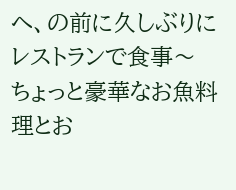へ、の前に久しぶりにレストランで食事〜
ちょっと豪華なお魚料理とお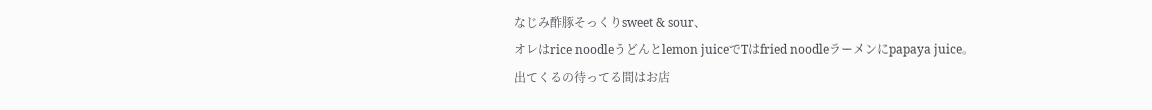なじみ酢豚そっくりsweet & sour、
オレはrice noodleうどんとlemon juiceでTはfried noodleラーメンにpapaya juice。
出てくるの待ってる間はお店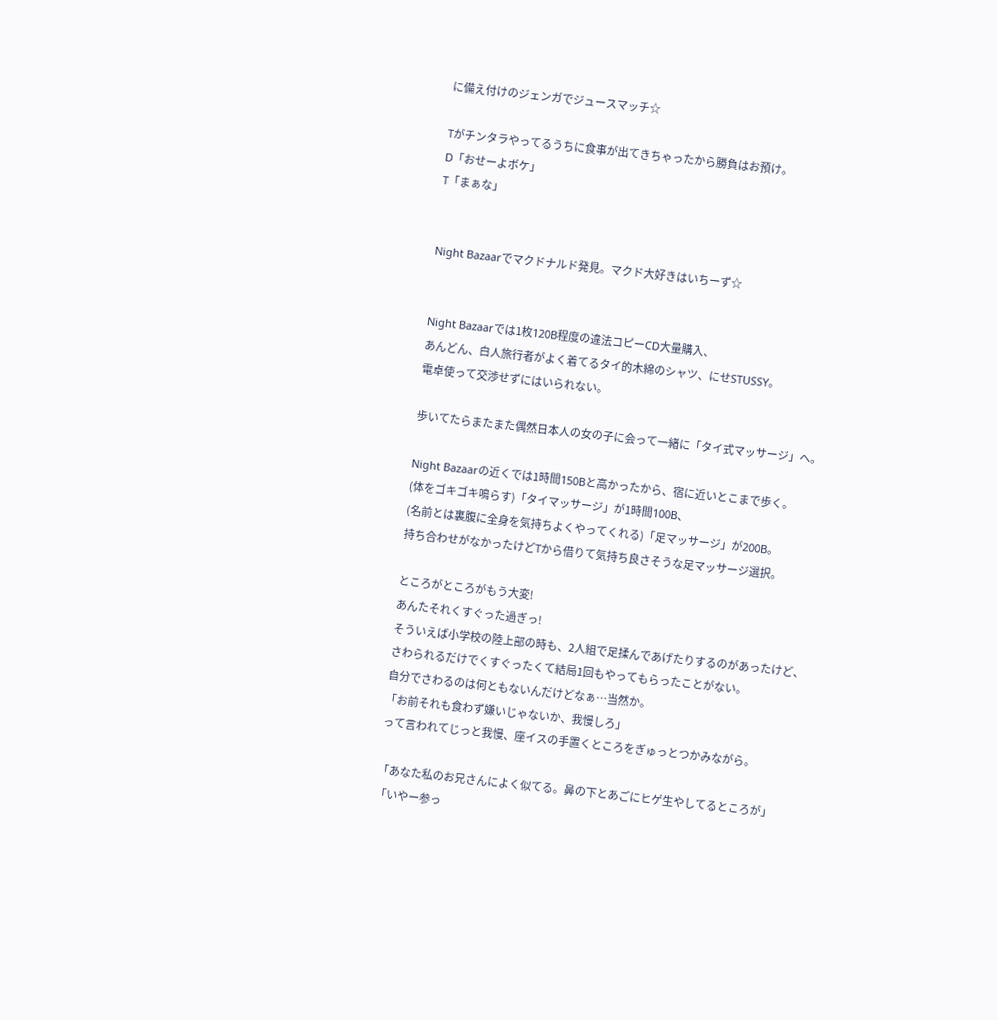に備え付けのジェンガでジュースマッチ☆

Tがチンタラやってるうちに食事が出てきちゃったから勝負はお預け。
D「おせーよボケ」
T「まぁな」


Night Bazaarでマクドナルド発見。マクド大好きはいちーず☆


Night Bazaarでは1枚120B程度の違法コピーCD大量購入、
あんどん、白人旅行者がよく着てるタイ的木綿のシャツ、にせSTUSSY。
電卓使って交渉せずにはいられない。

歩いてたらまたまた偶然日本人の女の子に会って一緒に「タイ式マッサージ」へ。

Night Bazaarの近くでは1時間150Bと高かったから、宿に近いとこまで歩く。
(体をゴキゴキ鳴らす)「タイマッサージ」が1時間100B、
(名前とは裏腹に全身を気持ちよくやってくれる)「足マッサージ」が200B。
持ち合わせがなかったけどTから借りて気持ち良さそうな足マッサージ選択。

ところがところがもう大変!
あんたそれくすぐった過ぎっ!
そういえば小学校の陸上部の時も、2人組で足揉んであげたりするのがあったけど、
さわられるだけでくすぐったくて結局1回もやってもらったことがない。
自分でさわるのは何ともないんだけどなぁ…当然か。
「お前それも食わず嫌いじゃないか、我慢しろ」
って言われてじっと我慢、座イスの手置くところをぎゅっとつかみながら。

「あなた私のお兄さんによく似てる。鼻の下とあごにヒゲ生やしてるところが」
「いやー参っ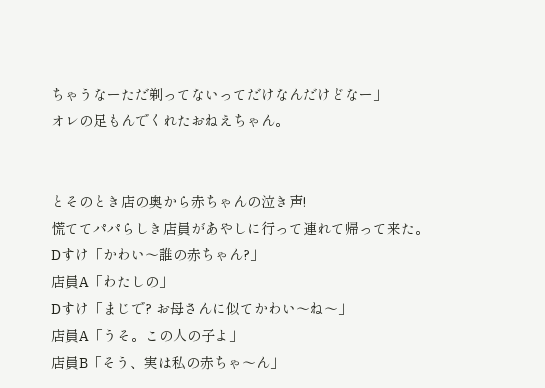ちゃうなーただ剃ってないってだけなんだけどなー」
オレの足もんでくれたおねえちゃん。


とそのとき店の奥から赤ちゃんの泣き声!
慌ててパパらしき店員があやしに行って連れて帰って来た。
Dすけ「かわい〜誰の赤ちゃん?」
店員A「わたしの」
Dすけ「まじで? お母さんに似てかわい〜ね〜」
店員A「うそ。この人の子よ」
店員B「そう、実は私の赤ちゃ〜ん」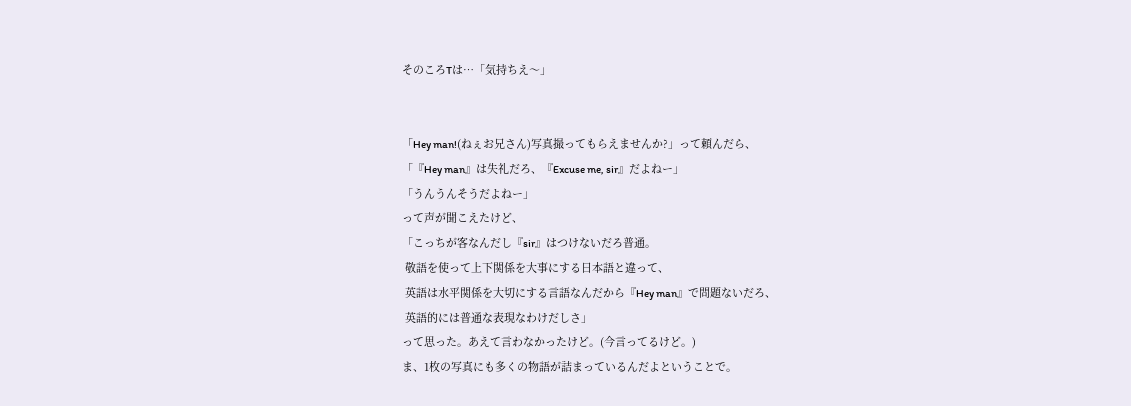そのころTは…「気持ちえ〜」


「Hey man!(ねぇお兄さん)写真撮ってもらえませんか?」って頼んだら、
「『Hey man』は失礼だろ、『Excuse me, sir』だよねー」
「うんうんそうだよねー」
って声が聞こえたけど、
「こっちが客なんだし『sir』はつけないだろ普通。
 敬語を使って上下関係を大事にする日本語と違って、
 英語は水平関係を大切にする言語なんだから『Hey man』で問題ないだろ、
 英語的には普通な表現なわけだしさ」
って思った。あえて言わなかったけど。(今言ってるけど。)
ま、1枚の写真にも多くの物語が詰まっているんだよということで。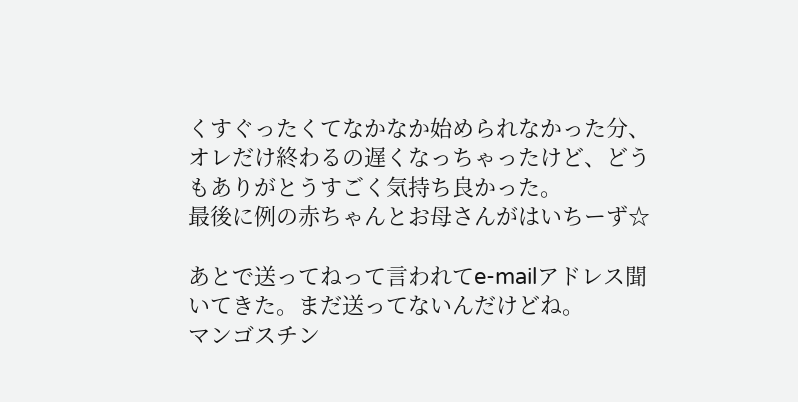くすぐったくてなかなか始められなかった分、
オレだけ終わるの遅くなっちゃったけど、どうもありがとうすごく気持ち良かった。
最後に例の赤ちゃんとお母さんがはいちーず☆

あとで送ってねって言われてe-mailアドレス聞いてきた。まだ送ってないんだけどね。
マンゴスチン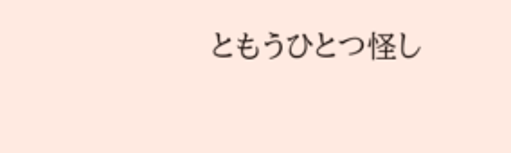ともうひとつ怪し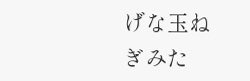げな玉ねぎみた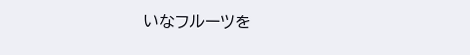いなフルーツを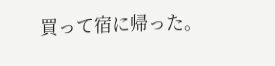買って宿に帰った。